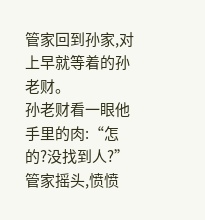管家回到孙家,对上早就等着的孙老财。
孙老财看一眼他手里的肉:“怎的?没找到人?”
管家摇头,愤愤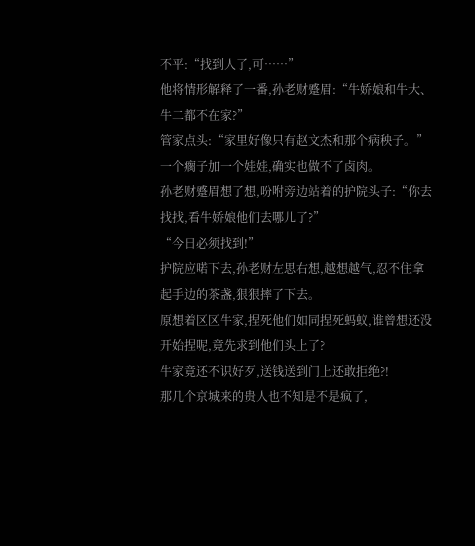不平:“找到人了,可……”
他将情形解释了一番,孙老财蹙眉:“牛娇娘和牛大、牛二都不在家?”
管家点头:“家里好像只有赵文杰和那个病秧子。”
一个瘸子加一个娃娃,确实也做不了卤肉。
孙老财蹙眉想了想,吩咐旁边站着的护院头子:“你去找找,看牛娇娘他们去哪儿了?”
“今日必须找到!”
护院应喏下去,孙老财左思右想,越想越气,忍不住拿起手边的茶盏,狠狠摔了下去。
原想着区区牛家,捏死他们如同捏死蚂蚁,谁曾想还没开始捏呢,竟先求到他们头上了?
牛家竟还不识好歹,送钱送到门上还敢拒绝?!
那几个京城来的贵人也不知是不是疯了,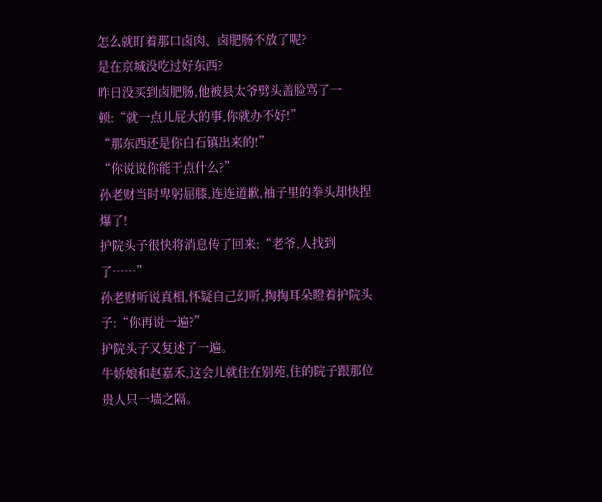怎么就盯着那口卤肉、卤肥肠不放了呢?
是在京城没吃过好东西?
昨日没买到卤肥肠,他被县太爷劈头盖脸骂了一顿:“就一点儿屁大的事,你就办不好!”
“那东西还是你白石镇出来的!”
“你说说你能干点什么?”
孙老财当时卑躬屈膝,连连道歉,袖子里的拳头却快捏爆了!
护院头子很快将消息传了回来:“老爷,人找到了……”
孙老财听说真相,怀疑自己幻听,掏掏耳朵瞪着护院头子:“你再说一遍?”
护院头子又复述了一遍。
牛娇娘和赵嘉禾,这会儿就住在别苑,住的院子跟那位贵人只一墙之隔。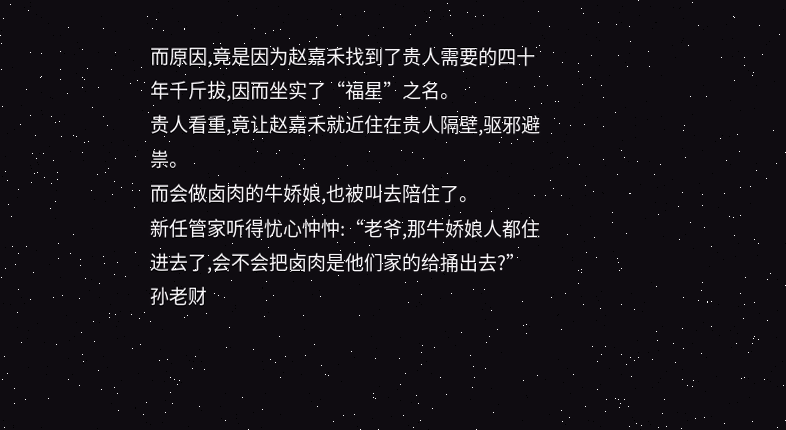而原因,竟是因为赵嘉禾找到了贵人需要的四十年千斤拔,因而坐实了“福星”之名。
贵人看重,竟让赵嘉禾就近住在贵人隔壁,驱邪避祟。
而会做卤肉的牛娇娘,也被叫去陪住了。
新任管家听得忧心忡忡:“老爷,那牛娇娘人都住进去了,会不会把卤肉是他们家的给捅出去?”
孙老财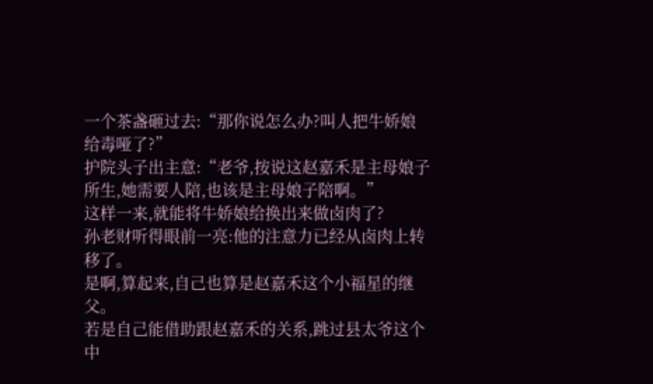一个茶盏砸过去:“那你说怎么办?叫人把牛娇娘给毒哑了?”
护院头子出主意:“老爷,按说这赵嘉禾是主母娘子所生,她需要人陪,也该是主母娘子陪啊。”
这样一来,就能将牛娇娘给换出来做卤肉了?
孙老财听得眼前一亮:他的注意力已经从卤肉上转移了。
是啊,算起来,自己也算是赵嘉禾这个小福星的继父。
若是自己能借助跟赵嘉禾的关系,跳过县太爷这个中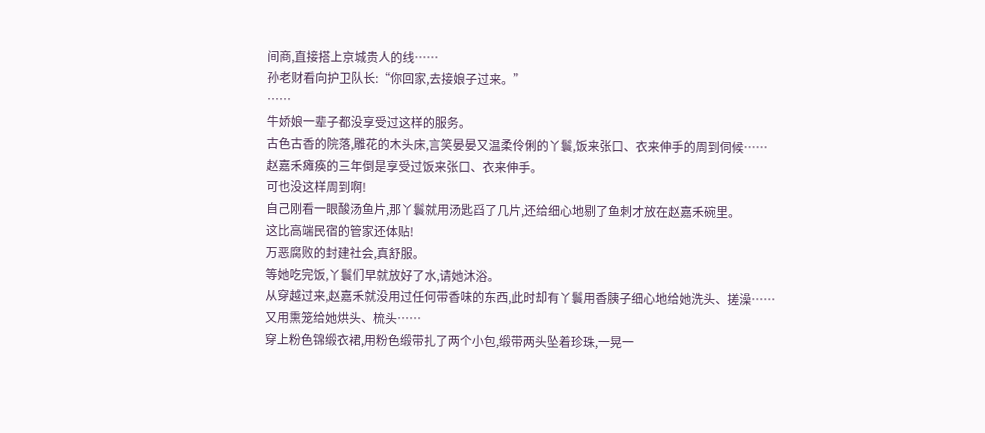间商,直接搭上京城贵人的线……
孙老财看向护卫队长:“你回家,去接娘子过来。”
……
牛娇娘一辈子都没享受过这样的服务。
古色古香的院落,雕花的木头床,言笑晏晏又温柔伶俐的丫鬟,饭来张口、衣来伸手的周到伺候……
赵嘉禾瘫痪的三年倒是享受过饭来张口、衣来伸手。
可也没这样周到啊!
自己刚看一眼酸汤鱼片,那丫鬟就用汤匙舀了几片,还给细心地剔了鱼刺才放在赵嘉禾碗里。
这比高端民宿的管家还体贴!
万恶腐败的封建社会,真舒服。
等她吃完饭,丫鬟们早就放好了水,请她沐浴。
从穿越过来,赵嘉禾就没用过任何带香味的东西,此时却有丫鬟用香胰子细心地给她洗头、搓澡……
又用熏笼给她烘头、梳头……
穿上粉色锦缎衣裙,用粉色缎带扎了两个小包,缎带两头坠着珍珠,一晃一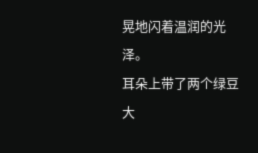晃地闪着温润的光泽。
耳朵上带了两个绿豆大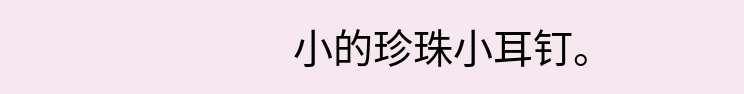小的珍珠小耳钉。